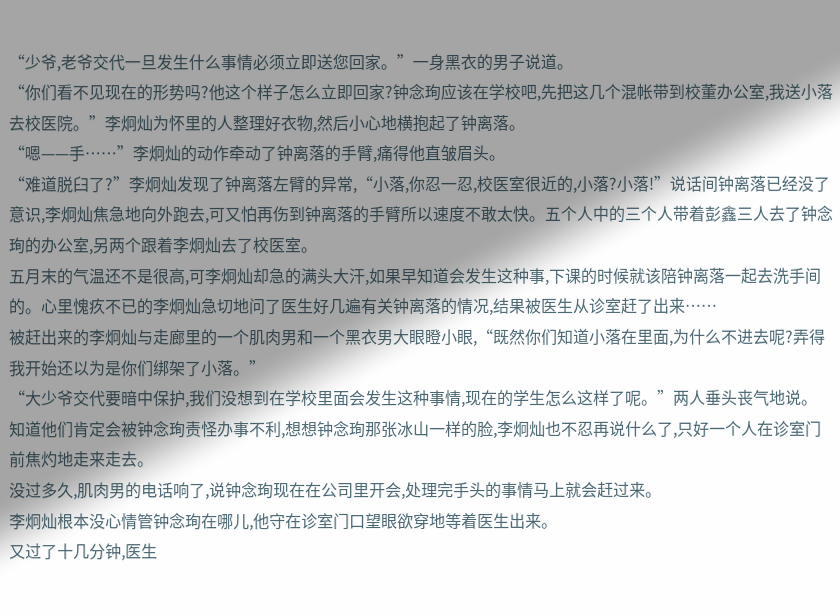“少爷,老爷交代一旦发生什么事情必须立即送您回家。”一身黑衣的男子说道。
“你们看不见现在的形势吗?他这个样子怎么立即回家?钟念珣应该在学校吧,先把这几个混帐带到校董办公室,我送小落去校医院。”李炯灿为怀里的人整理好衣物,然后小心地横抱起了钟离落。
“嗯——手……”李炯灿的动作牵动了钟离落的手臂,痛得他直皱眉头。
“难道脱臼了?”李炯灿发现了钟离落左臂的异常,“小落,你忍一忍,校医室很近的,小落?小落!”说话间钟离落已经没了意识,李炯灿焦急地向外跑去,可又怕再伤到钟离落的手臂所以速度不敢太快。五个人中的三个人带着彭鑫三人去了钟念珣的办公室,另两个跟着李炯灿去了校医室。
五月末的气温还不是很高,可李炯灿却急的满头大汗,如果早知道会发生这种事,下课的时候就该陪钟离落一起去洗手间的。心里愧疚不已的李炯灿急切地问了医生好几遍有关钟离落的情况,结果被医生从诊室赶了出来……
被赶出来的李炯灿与走廊里的一个肌肉男和一个黑衣男大眼瞪小眼,“既然你们知道小落在里面,为什么不进去呢?弄得我开始还以为是你们绑架了小落。”
“大少爷交代要暗中保护,我们没想到在学校里面会发生这种事情,现在的学生怎么这样了呢。”两人垂头丧气地说。
知道他们肯定会被钟念珣责怪办事不利,想想钟念珣那张冰山一样的脸,李炯灿也不忍再说什么了,只好一个人在诊室门前焦灼地走来走去。
没过多久,肌肉男的电话响了,说钟念珣现在在公司里开会,处理完手头的事情马上就会赶过来。
李炯灿根本没心情管钟念珣在哪儿,他守在诊室门口望眼欲穿地等着医生出来。
又过了十几分钟,医生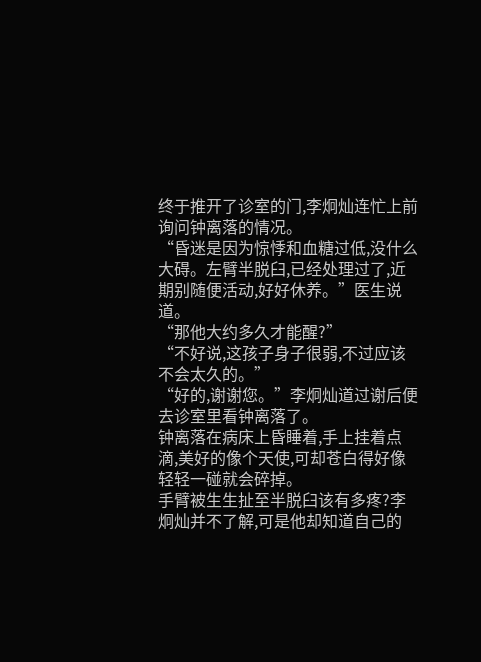终于推开了诊室的门,李炯灿连忙上前询问钟离落的情况。
“昏迷是因为惊悸和血糖过低,没什么大碍。左臂半脱臼,已经处理过了,近期别随便活动,好好休养。”医生说道。
“那他大约多久才能醒?”
“不好说,这孩子身子很弱,不过应该不会太久的。”
“好的,谢谢您。”李炯灿道过谢后便去诊室里看钟离落了。
钟离落在病床上昏睡着,手上挂着点滴,美好的像个天使,可却苍白得好像轻轻一碰就会碎掉。
手臂被生生扯至半脱臼该有多疼?李炯灿并不了解,可是他却知道自己的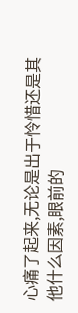心痛了起来,无论是出于怜惜还是其他什么因素,眼前的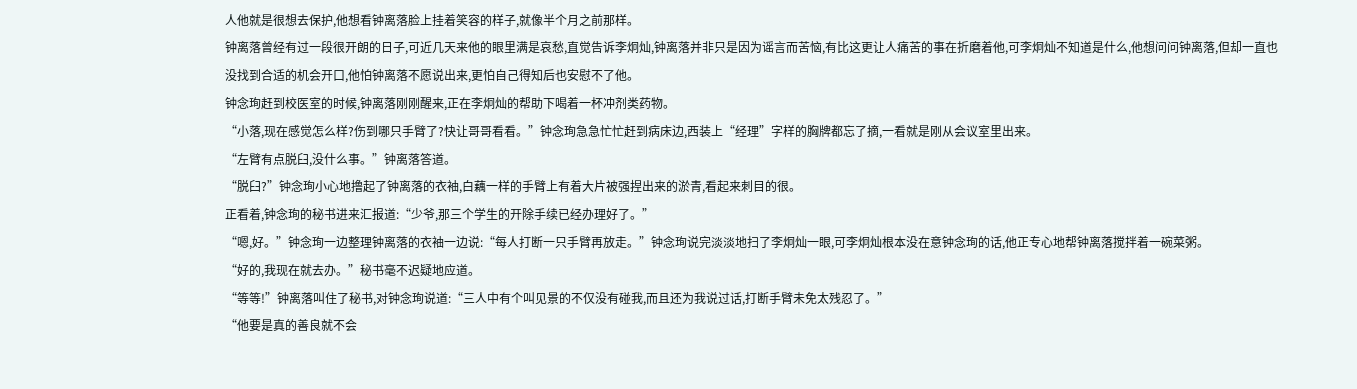人他就是很想去保护,他想看钟离落脸上挂着笑容的样子,就像半个月之前那样。
钟离落曾经有过一段很开朗的日子,可近几天来他的眼里满是哀愁,直觉告诉李炯灿,钟离落并非只是因为谣言而苦恼,有比这更让人痛苦的事在折磨着他,可李炯灿不知道是什么,他想问问钟离落,但却一直也没找到合适的机会开口,他怕钟离落不愿说出来,更怕自己得知后也安慰不了他。
钟念珣赶到校医室的时候,钟离落刚刚醒来,正在李炯灿的帮助下喝着一杯冲剂类药物。
“小落,现在感觉怎么样?伤到哪只手臂了?快让哥哥看看。”钟念珣急急忙忙赶到病床边,西装上“经理”字样的胸牌都忘了摘,一看就是刚从会议室里出来。
“左臂有点脱臼,没什么事。”钟离落答道。
“脱臼?”钟念珣小心地撸起了钟离落的衣袖,白藕一样的手臂上有着大片被强捏出来的淤青,看起来刺目的很。
正看着,钟念珣的秘书进来汇报道:“少爷,那三个学生的开除手续已经办理好了。”
“嗯,好。”钟念珣一边整理钟离落的衣袖一边说:“每人打断一只手臂再放走。”钟念珣说完淡淡地扫了李炯灿一眼,可李炯灿根本没在意钟念珣的话,他正专心地帮钟离落搅拌着一碗菜粥。
“好的,我现在就去办。”秘书毫不迟疑地应道。
“等等!”钟离落叫住了秘书,对钟念珣说道:“三人中有个叫见景的不仅没有碰我,而且还为我说过话,打断手臂未免太残忍了。”
“他要是真的善良就不会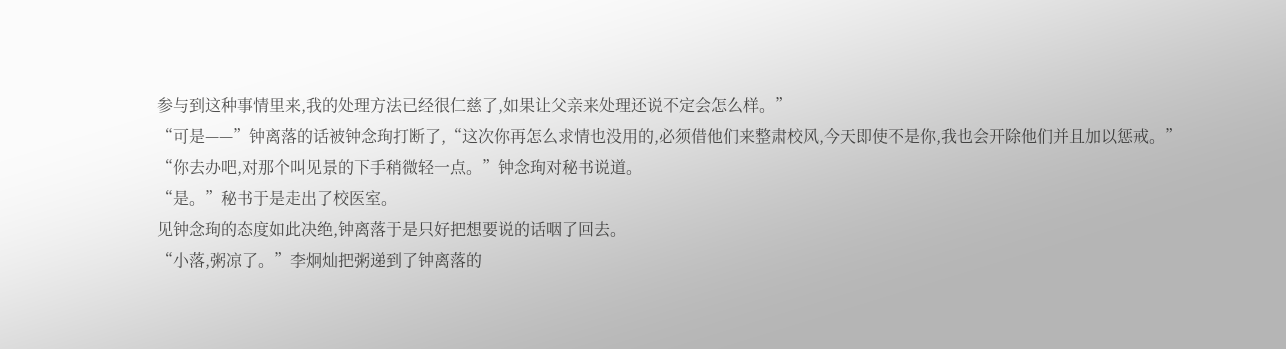参与到这种事情里来,我的处理方法已经很仁慈了,如果让父亲来处理还说不定会怎么样。”
“可是——”钟离落的话被钟念珣打断了,“这次你再怎么求情也没用的,必须借他们来整肃校风,今天即使不是你,我也会开除他们并且加以惩戒。”
“你去办吧,对那个叫见景的下手稍微轻一点。”钟念珣对秘书说道。
“是。”秘书于是走出了校医室。
见钟念珣的态度如此决绝,钟离落于是只好把想要说的话咽了回去。
“小落,粥凉了。”李炯灿把粥递到了钟离落的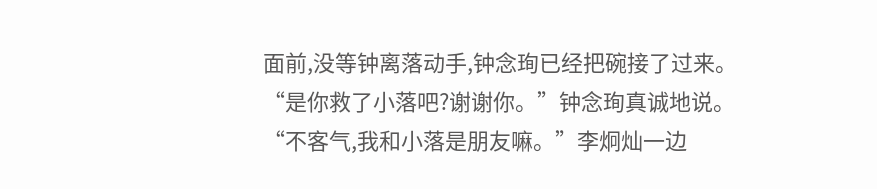面前,没等钟离落动手,钟念珣已经把碗接了过来。
“是你救了小落吧?谢谢你。”钟念珣真诚地说。
“不客气,我和小落是朋友嘛。”李炯灿一边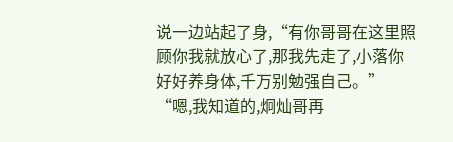说一边站起了身,“有你哥哥在这里照顾你我就放心了,那我先走了,小落你好好养身体,千万别勉强自己。”
“嗯,我知道的,炯灿哥再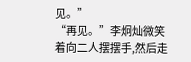见。”
“再见。”李炯灿微笑着向二人摆摆手,然后走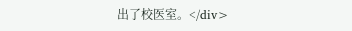出了校医室。</div>